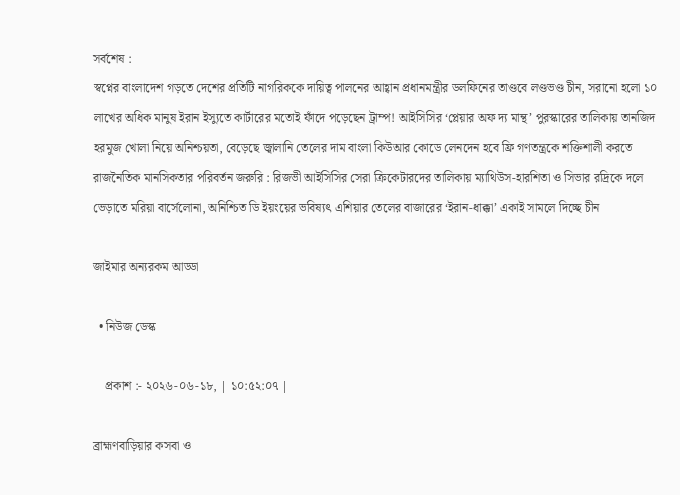সর্বশেষ :
স্বপ্নের বাংলাদেশ গড়তে দেশের প্রতিটি নাগরিককে দায়িত্ব পালনের আহ্বান প্রধানমন্ত্রীর ডলফিনের তাণ্ডবে লণ্ডভণ্ড চীন, সরানো হলো ১০ লাখের ‍অধিক মানুষ ইরান ইস্যুতে কার্টারের মতোই ফাঁদে পড়েছেন ট্রাম্প! আইসিসির ‘প্লেয়ার অফ দ্য মান্থ’ পুরস্কারের তালিকায় তানজিদ হরমুজ খোলা নিয়ে অনিশ্চয়তা, বেড়েছে জ্বালানি তেলের দাম বাংলা কিউআর কোডে লেনদেন হবে ফ্রি গণতন্ত্রকে শক্তিশালী করতে রাজনৈতিক মানসিকতার পরিবর্তন জরুরি : রিজভী আইসিসির সেরা ক্রিকেটারদের তালিকায় ম্যাথিউস-হারশিতা ও সিভার রদ্রিকে দলে ভেড়াতে মরিয়া বার্সেলোনা, অনিশ্চিত ডি ইয়ংয়ের ভবিষ্যৎ এশিয়ার তেলের বাজারের ‘ইরান-ধাক্কা’ একাই সামলে দিচ্ছে চীন

জাইমার অন্যরকম আড্ডা

  • নিউজ ডেস্ক

    প্রকাশ :- ২০২৬-০৬-১৮, | ১০:৫২:০৭ |

ব্রাহ্মণবাড়িয়ার কসবা ও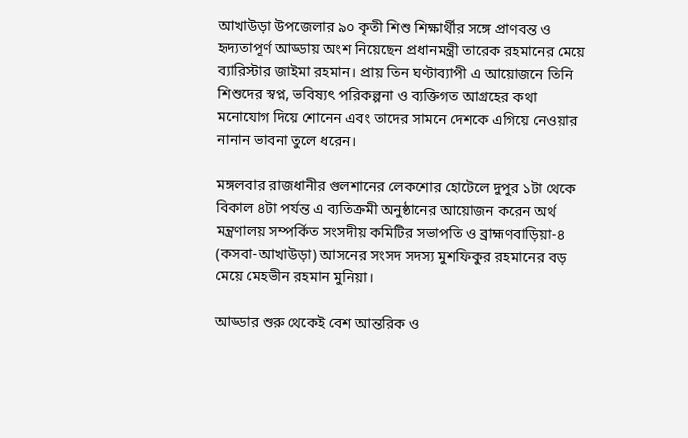আখাউড়া উপজেলার ৯০ কৃতী শিশু শিক্ষার্থীর সঙ্গে প্রাণবন্ত ও হৃদ্যতাপূর্ণ আড্ডায় অংশ নিয়েছেন প্রধানমন্ত্রী তারেক রহমানের মেয়ে ব্যারিস্টার জাইমা রহমান। প্রায় তিন ঘণ্টাব্যাপী এ আয়োজনে তিনি শিশুদের স্বপ্ন, ভবিষ্যৎ পরিকল্পনা ও ব্যক্তিগত আগ্রহের কথা মনোযোগ দিয়ে শোনেন এবং তাদের সামনে দেশকে এগিয়ে নেওয়ার নানান ভাবনা তুলে ধরেন।

মঙ্গলবার রাজধানীর গুলশানের লেকশোর হোটেলে দুপুর ১টা থেকে বিকাল ৪টা পর্যন্ত এ ব্যতিক্রমী অনুষ্ঠানের আয়োজন করেন অর্থ মন্ত্রণালয় সম্পর্কিত সংসদীয় কমিটির সভাপতি ও ব্রাহ্মণবাড়িয়া-৪ (কসবা-আখাউড়া) আসনের সংসদ সদস্য মুশফিকুর রহমানের বড় মেয়ে মেহভীন রহমান মুনিয়া।

আড্ডার শুরু থেকেই বেশ আন্তরিক ও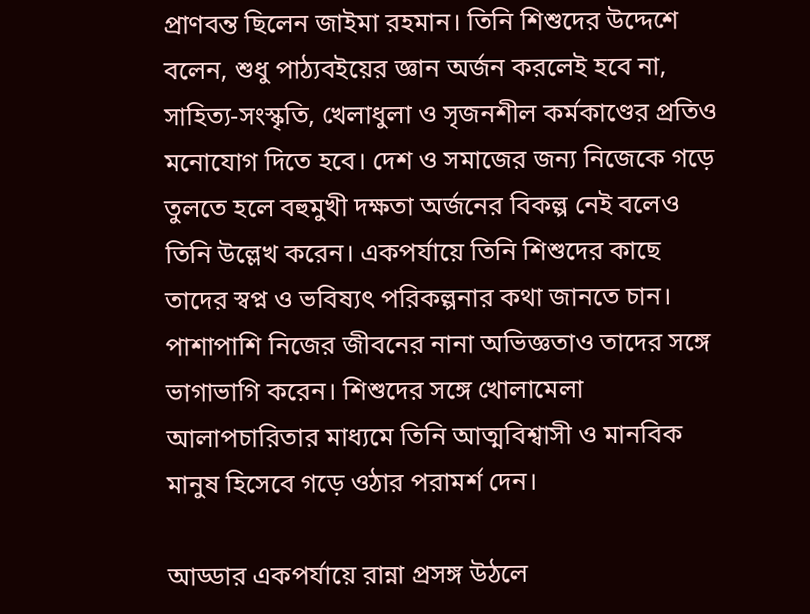প্রাণবন্ত ছিলেন জাইমা রহমান। তিনি শিশুদের উদ্দেশে বলেন, শুধু পাঠ্যবইয়ের জ্ঞান অর্জন করলেই হবে না, সাহিত্য-সংস্কৃতি, খেলাধুলা ও সৃজনশীল কর্মকাণ্ডের প্রতিও মনোযোগ দিতে হবে। দেশ ও সমাজের জন্য নিজেকে গড়ে তুলতে হলে বহুমুখী দক্ষতা অর্জনের বিকল্প নেই বলেও তিনি উল্লেখ করেন। একপর্যায়ে তিনি শিশুদের কাছে তাদের স্বপ্ন ও ভবিষ্যৎ পরিকল্পনার কথা জানতে চান। পাশাপাশি নিজের জীবনের নানা অভিজ্ঞতাও তাদের সঙ্গে ভাগাভাগি করেন। শিশুদের সঙ্গে খোলামেলা আলাপচারিতার মাধ্যমে তিনি আত্মবিশ্বাসী ও মানবিক মানুষ হিসেবে গড়ে ওঠার পরামর্শ দেন।

আড্ডার একপর্যায়ে রান্না প্রসঙ্গ উঠলে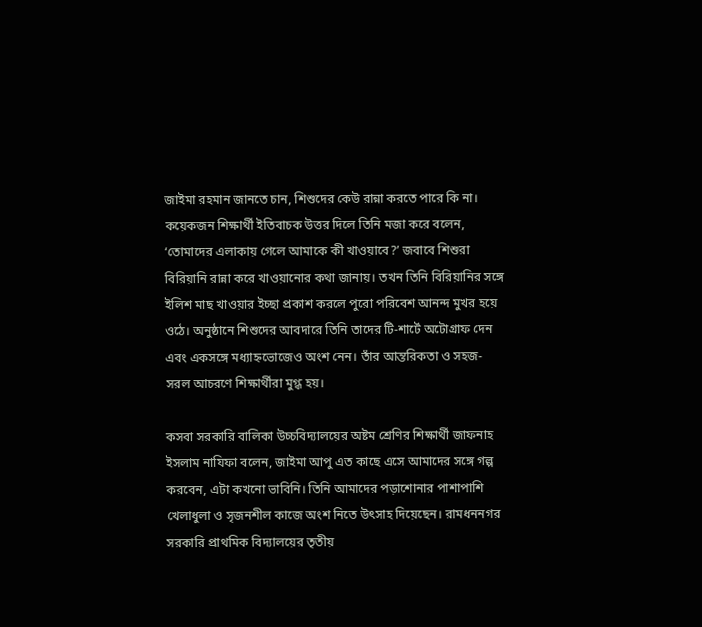জাইমা রহমান জানতে চান, শিশুদের কেউ রান্না করতে পারে কি না। কয়েকজন শিক্ষার্থী ইতিবাচক উত্তর দিলে তিনি মজা করে বলেন, ‘তোমাদের এলাকায় গেলে আমাকে কী খাওয়াবে?’ জবাবে শিশুরা বিরিয়ানি রান্না করে খাওয়ানোর কথা জানায়। তখন তিনি বিরিয়ানির সঙ্গে ইলিশ মাছ খাওয়ার ইচ্ছা প্রকাশ করলে পুরো পরিবেশ আনন্দ মুখর হয়ে ওঠে। অনুষ্ঠানে শিশুদের আবদারে তিনি তাদের টি-শার্টে অটোগ্রাফ দেন এবং একসঙ্গে মধ্যাহ্নভোজেও অংশ নেন। তাঁর আন্তরিকতা ও সহজ-সরল আচরণে শিক্ষার্থীরা মুগ্ধ হয়।

কসবা সরকারি বালিকা উচ্চবিদ্যালয়ের অষ্টম শ্রেণির শিক্ষার্থী জাফনাহ ইসলাম নাযিফা বলেন, জাইমা আপু এত কাছে এসে আমাদের সঙ্গে গল্প করবেন, এটা কখনো ভাবিনি। তিনি আমাদের পড়াশোনার পাশাপাশি খেলাধুলা ও সৃজনশীল কাজে অংশ নিতে উৎসাহ দিয়েছেন। রামধননগর সরকারি প্রাথমিক বিদ্যালয়ের তৃতীয়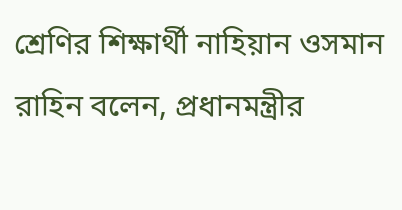শ্রেণির শিক্ষার্থী নাহিয়ান ওসমান রাহিন বলেন, প্রধানমন্ত্রীর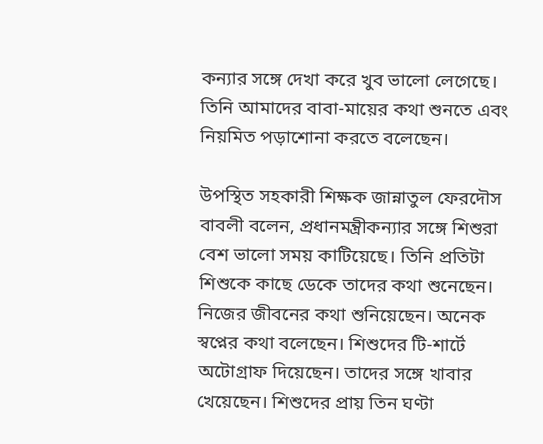কন্যার সঙ্গে দেখা করে খুব ভালো লেগেছে। তিনি আমাদের বাবা-মায়ের কথা শুনতে এবং নিয়মিত পড়াশোনা করতে বলেছেন।

উপস্থিত সহকারী শিক্ষক জান্নাতুল ফেরদৌস বাবলী বলেন, প্রধানমন্ত্রীকন্যার সঙ্গে শিশুরা বেশ ভালো সময় কাটিয়েছে। তিনি প্রতিটা শিশুকে কাছে ডেকে তাদের কথা শুনেছেন। নিজের জীবনের কথা শুনিয়েছেন। অনেক স্বপ্নের কথা বলেছেন। শিশুদের টি-শার্টে অটোগ্রাফ দিয়েছেন। তাদের সঙ্গে খাবার খেয়েছেন। শিশুদের প্রায় তিন ঘণ্টা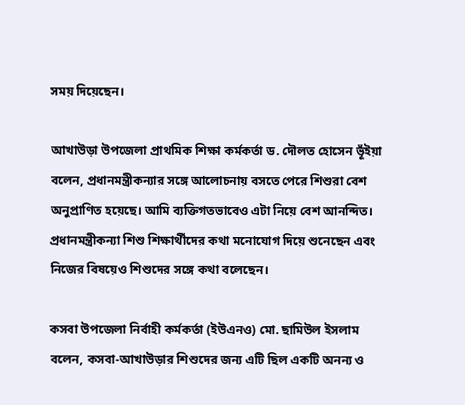সময় দিয়েছেন।

আখাউড়া উপজেলা প্রাথমিক শিক্ষা কর্মকর্তা ড. দৌলত হোসেন ভূঁইয়া বলেন, প্রধানমন্ত্রীকন্যার সঙ্গে আলোচনায় বসতে পেরে শিশুরা বেশ অনুপ্রাণিত হয়েছে। আমি ব্যক্তিগতভাবেও এটা নিয়ে বেশ আনন্দিত। প্রধানমন্ত্রীকন্যা শিশু শিক্ষার্থীদের কথা মনোযোগ দিয়ে শুনেছেন এবং নিজের বিষয়েও শিশুদের সঙ্গে কথা বলেছেন।

কসবা উপজেলা নির্বাহী কর্মকর্তা (ইউএনও) মো. ছামিউল ইসলাম বলেন, কসবা-আখাউড়ার শিশুদের জন্য এটি ছিল একটি অনন্য ও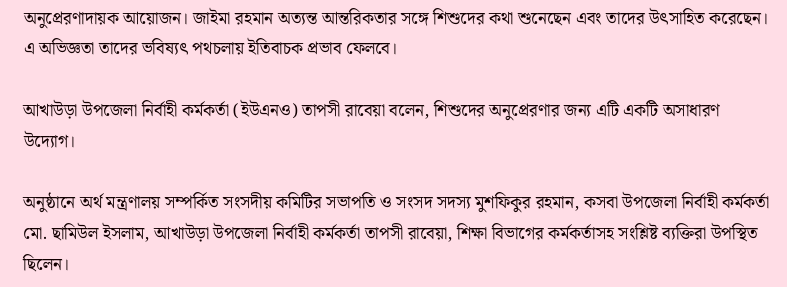অনুপ্রেরণাদায়ক আয়োজন। জাইমা রহমান অত্যন্ত আন্তরিকতার সঙ্গে শিশুদের কথা শুনেছেন এবং তাদের উৎসাহিত করেছেন। এ অভিজ্ঞতা তাদের ভবিষ্যৎ পথচলায় ইতিবাচক প্রভাব ফেলবে।

আখাউড়া উপজেলা নির্বাহী কর্মকর্তা (ইউএনও) তাপসী রাবেয়া বলেন, শিশুদের অনুপ্রেরণার জন্য এটি একটি অসাধারণ উদ্যোগ।

অনুষ্ঠানে অর্থ মন্ত্রণালয় সম্পর্কিত সংসদীয় কমিটির সভাপতি ও সংসদ সদস্য মুশফিকুর রহমান, কসবা উপজেলা নির্বাহী কর্মকর্তা মো. ছামিউল ইসলাম, আখাউড়া উপজেলা নির্বাহী কর্মকর্তা তাপসী রাবেয়া, শিক্ষা বিভাগের কর্মকর্তাসহ সংশ্লিষ্ট ব্যক্তিরা উপস্থিত ছিলেন।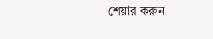শেয়ার করুন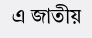এ জাতীয়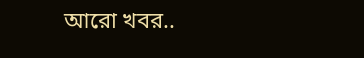আরো খবর..